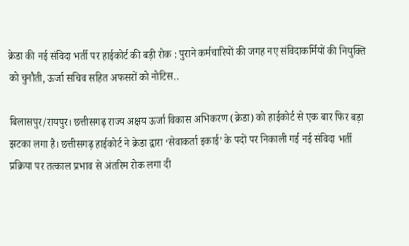क्रेडा की नई संविदा भर्ती पर हाईकोर्ट की बड़ी रोक : पुराने कर्मचारियों की जगह नए संविदाकर्मियों की नियुक्ति को चुनौती, ऊर्जा सचिव सहित अफसरों को नोटिस..

बिलासपुर/रायपुर। छत्तीसगढ़ राज्य अक्षय ऊर्जा विकास अभिकरण (क्रेडा) को हाईकोर्ट से एक बार फिर बड़ा झटका लगा है। छत्तीसगढ़ हाईकोर्ट ने क्रेडा द्वारा ‘सेवाकर्ता इकाई’ के पदों पर निकाली गई नई संविदा भर्ती प्रक्रिया पर तत्काल प्रभाव से अंतरिम रोक लगा दी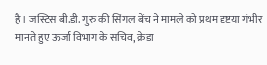है। जस्टिस बी.डी. गुरु की सिंगल बेंच ने मामले को प्रथम दृष्टया गंभीर मानते हुए ऊर्जा विभाग के सचिव, क्रेडा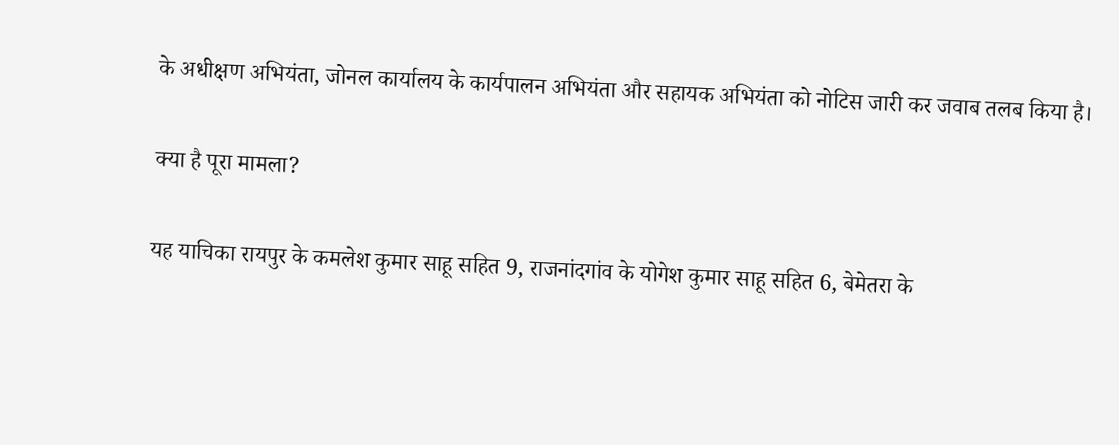के अधीक्षण अभियंता, जोनल कार्यालय के कार्यपालन अभियंता और सहायक अभियंता को नोटिस जारी कर जवाब तलब किया है।

क्या है पूरा मामला?

यह याचिका रायपुर के कमलेश कुमार साहू सहित 9, राजनांदगांव के योगेश कुमार साहू सहित 6, बेमेतरा के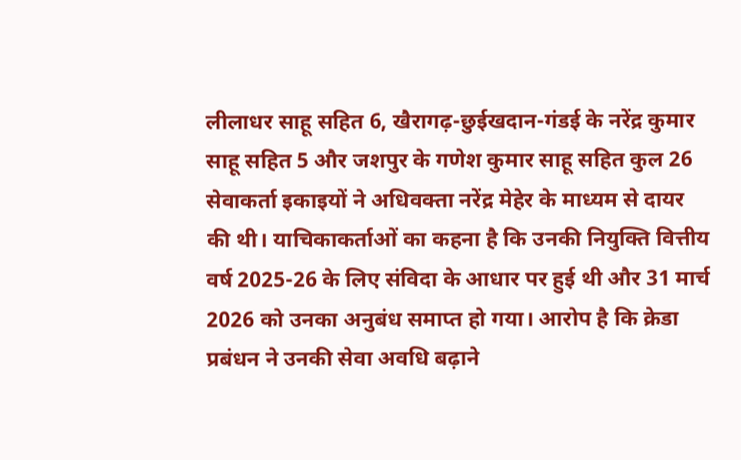लीलाधर साहू सहित 6, खैरागढ़-छुईखदान-गंडई के नरेंद्र कुमार साहू सहित 5 और जशपुर के गणेश कुमार साहू सहित कुल 26 सेवाकर्ता इकाइयों ने अधिवक्ता नरेंद्र मेहेर के माध्यम से दायर की थी। याचिकाकर्ताओं का कहना है कि उनकी नियुक्ति वित्तीय वर्ष 2025-26 के लिए संविदा के आधार पर हुई थी और 31 मार्च 2026 को उनका अनुबंध समाप्त हो गया। आरोप है कि क्रेडा प्रबंधन ने उनकी सेवा अवधि बढ़ाने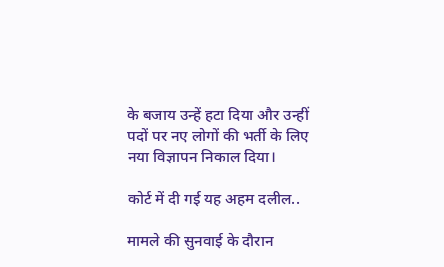के बजाय उन्हें हटा दिया और उन्हीं पदों पर नए लोगों की भर्ती के लिए नया विज्ञापन निकाल दिया।

कोर्ट में दी गई यह अहम दलील..

मामले की सुनवाई के दौरान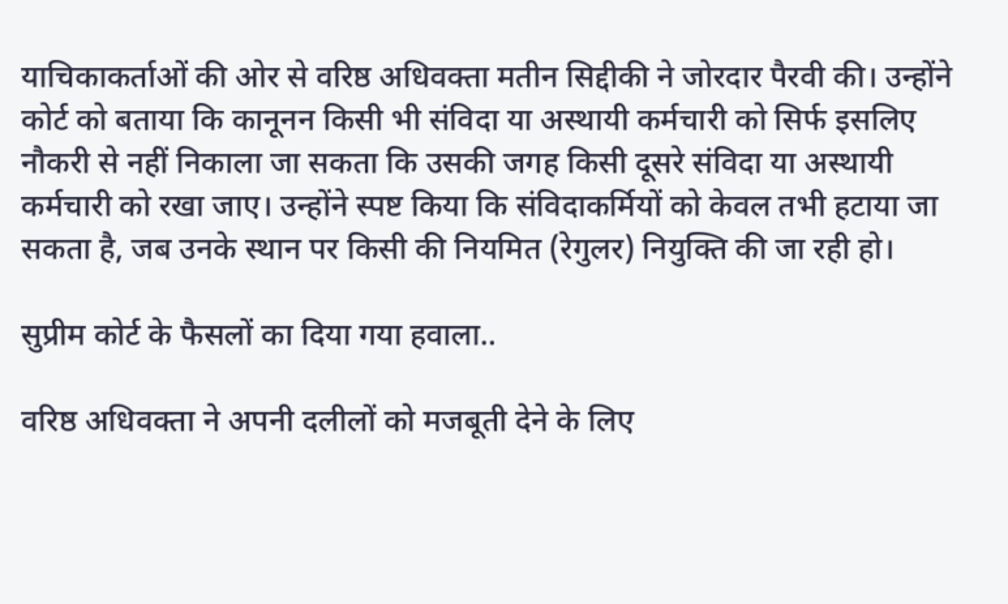याचिकाकर्ताओं की ओर से वरिष्ठ अधिवक्ता मतीन सिद्दीकी ने जोरदार पैरवी की। उन्होंने कोर्ट को बताया कि कानूनन किसी भी संविदा या अस्थायी कर्मचारी को सिर्फ इसलिए नौकरी से नहीं निकाला जा सकता कि उसकी जगह किसी दूसरे संविदा या अस्थायी कर्मचारी को रखा जाए। उन्होंने स्पष्ट किया कि संविदाकर्मियों को केवल तभी हटाया जा सकता है, जब उनके स्थान पर किसी की नियमित (रेगुलर) नियुक्ति की जा रही हो।

सुप्रीम कोर्ट के फैसलों का दिया गया हवाला..

वरिष्ठ अधिवक्ता ने अपनी दलीलों को मजबूती देने के लिए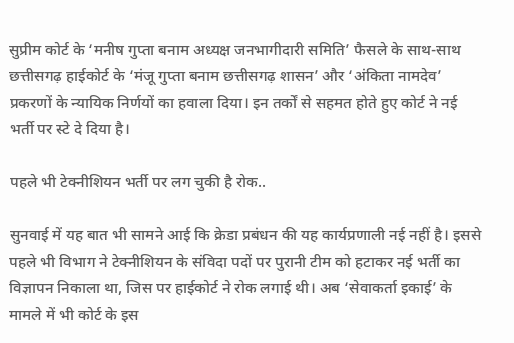सुप्रीम कोर्ट के ‘मनीष गुप्ता बनाम अध्यक्ष जनभागीदारी समिति’ फैसले के साथ-साथ छत्तीसगढ़ हाईकोर्ट के ‘मंजू गुप्ता बनाम छत्तीसगढ़ शासन’ और ‘अंकिता नामदेव’ प्रकरणों के न्यायिक निर्णयों का हवाला दिया। इन तर्कों से सहमत होते हुए कोर्ट ने नई भर्ती पर स्टे दे दिया है।

पहले भी टेक्नीशियन भर्ती पर लग चुकी है रोक..

सुनवाई में यह बात भी सामने आई कि क्रेडा प्रबंधन की यह कार्यप्रणाली नई नहीं है। इससे पहले भी विभाग ने टेक्नीशियन के संविदा पदों पर पुरानी टीम को हटाकर नई भर्ती का विज्ञापन निकाला था, जिस पर हाईकोर्ट ने रोक लगाई थी। अब ‘सेवाकर्ता इकाई’ के मामले में भी कोर्ट के इस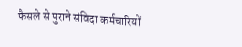फैसले से पुराने संविदा कर्मचारियों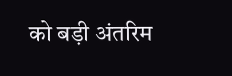को बड़ी अंतरिम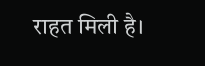राहत मिली है।